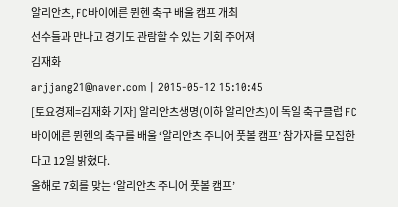알리안츠, FC바이에른 뮌헨 축구 배울 캠프 개최
선수들과 만나고 경기도 관람할 수 있는 기회 주어져
김재화
arjjang21@naver.com | 2015-05-12 15:10:45
[토요경제=김재화 기자] 알리안츠생명(이하 알리안츠)이 독일 축구클럽 FC바이에른 뮌헨의 축구를 배울 ‘알리안츠 주니어 풋볼 캠프’ 참가자를 모집한다고 12일 밝혔다.
올해로 7회를 맞는 ‘알리안츠 주니어 풋볼 캠프’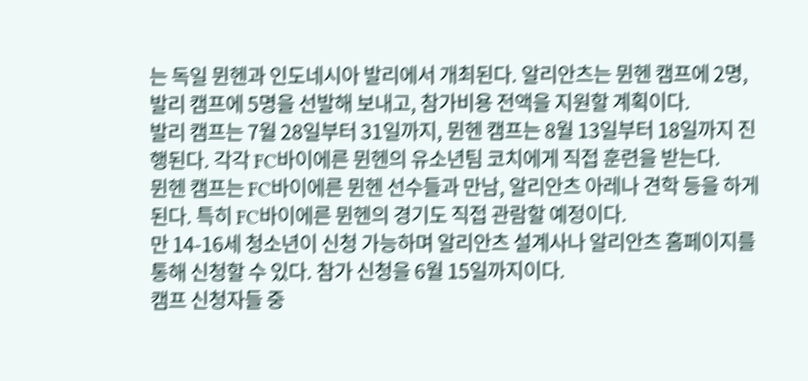는 독일 뮌헨과 인도네시아 발리에서 개최된다. 알리안츠는 뮌헨 캠프에 2명, 발리 캠프에 5명을 선발해 보내고, 참가비용 전액을 지원할 계획이다.
발리 캠프는 7월 28일부터 31일까지, 뮌헨 캠프는 8월 13일부터 18일까지 진행된다. 각각 FC바이에른 뮌헨의 유소년팀 코치에게 직접 훈련을 받는다.
뮌헨 캠프는 FC바이에른 뮌헨 선수들과 만남, 알리안츠 아레나 견학 등을 하게 된다. 특히 FC바이에른 뮌헨의 경기도 직접 관람할 예정이다.
만 14-16세 청소년이 신청 가능하며 알리안츠 설계사나 알리안츠 홈페이지를 통해 신청할 수 있다. 참가 신청을 6월 15일까지이다.
캠프 신청자들 중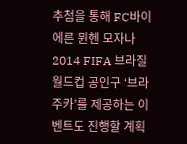추첨을 통해 FC바이에른 뮌헨 모자나 2014 FIFA 브라질 월드컵 공인구 ‘브라주카’를 제공하는 이벤트도 진행할 계획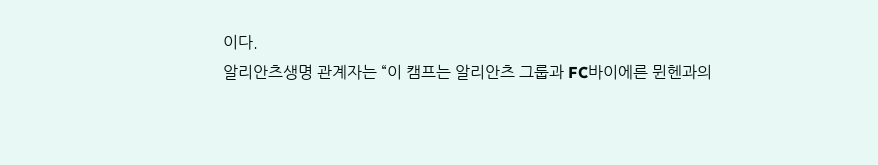이다.
알리안츠생명 관계자는 “이 캠프는 알리안츠 그룹과 FC바이에른 뮌헨과의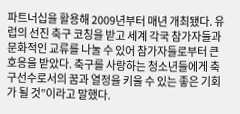파트너십을 활용해 2009년부터 매년 개최됐다. 유럽의 선진 축구 코칭을 받고 세계 각국 참가자들과 문화적인 교류를 나눌 수 있어 참가자들로부터 큰 호응을 받았다. 축구를 사랑하는 청소년들에게 축구선수로서의 꿈과 열정을 키울 수 있는 좋은 기회가 될 것”이라고 말했다.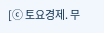[ⓒ 토요경제. 무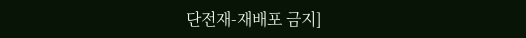단전재-재배포 금지]